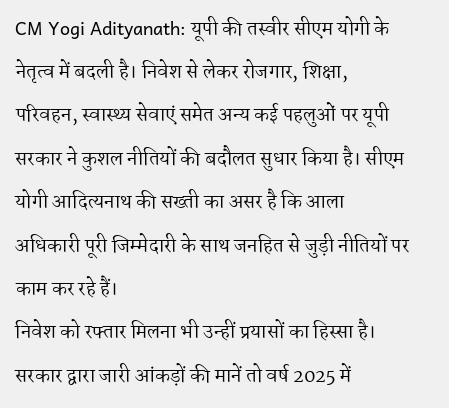CM Yogi Adityanath: यूपी की तस्वीर सीएम योगी के नेतृत्व में बदली है। निवेश से लेकर रोजगार, शिक्षा, परिवहन, स्वास्थ्य सेवाएं समेत अन्य कई पहलुओं पर यूपी सरकार ने कुशल नीतियों की बदौलत सुधार किया है। सीएम योगी आदित्यनाथ की सख्ती का असर है कि आला अधिकारी पूरी जिम्मेदारी के साथ जनहित से जुड़ी नीतियों पर काम कर रहे हैं।
निवेश को रफ्तार मिलना भी उन्हीं प्रयासों का हिस्सा है। सरकार द्वारा जारी आंकड़ों की मानें तो वर्ष 2025 में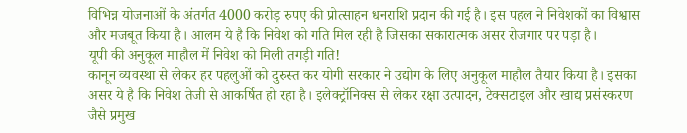विभिन्न योजनाओं के अंतर्गत 4000 करोड़ रुपए की प्रोत्साहन धनराशि प्रदान की गई है। इस पहल ने निवेशकों का विश्वास और मजबूत किया है। आलम ये है कि निवेश को गति मिल रही है जिसका सकारात्मक असर रोजगार पर पड़ा है।
यूपी की अनुकूल माहौल में निवेश को मिली तगड़ी गति!
कानून व्यवस्था से लेकर हर पहलुओं को दुरुस्त कर योगी सरकार ने उद्योग के लिए अनुकूल माहौल तैयार किया है। इसका असर ये है कि निवेश तेजी से आकर्षित हो रहा है। इलेक्ट्रॉनिक्स से लेकर रक्षा उत्पादन, टेक्सटाइल और खाद्य प्रसंस्करण जैसे प्रमुख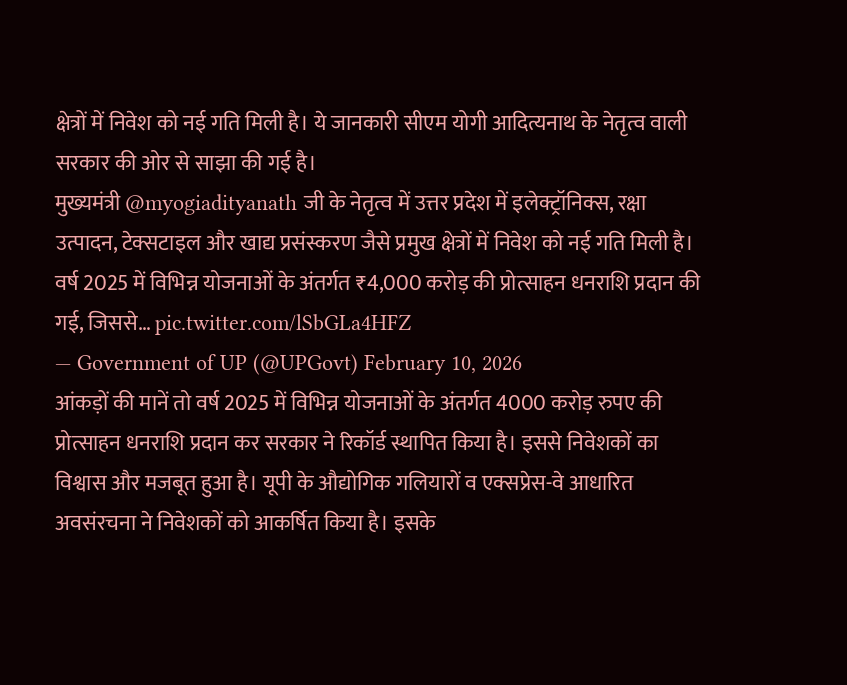क्षेत्रों में निवेश को नई गति मिली है। ये जानकारी सीएम योगी आदित्यनाथ के नेतृत्व वाली सरकार की ओर से साझा की गई है।
मुख्यमंत्री @myogiadityanath जी के नेतृत्व में उत्तर प्रदेश में इलेक्ट्रॉनिक्स, रक्षा उत्पादन, टेक्सटाइल और खाद्य प्रसंस्करण जैसे प्रमुख क्षेत्रों में निवेश को नई गति मिली है।
वर्ष 2025 में विभिन्न योजनाओं के अंतर्गत ₹4,000 करोड़ की प्रोत्साहन धनराशि प्रदान की गई, जिससे… pic.twitter.com/lSbGLa4HFZ
— Government of UP (@UPGovt) February 10, 2026
आंकड़ों की मानें तो वर्ष 2025 में विभिन्न योजनाओं के अंतर्गत 4000 करोड़ रुपए की प्रोत्साहन धनराशि प्रदान कर सरकार ने रिकॉर्ड स्थापित किया है। इससे निवेशकों का विश्वास और मजबूत हुआ है। यूपी के औद्योगिक गलियारों व एक्सप्रेस-वे आधारित अवसंरचना ने निवेशकों को आकर्षित किया है। इसके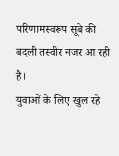परिणामस्वरूप सूबे की बदली तस्वीर नजर आ रही है।
युवाओं के लिए खुल रहे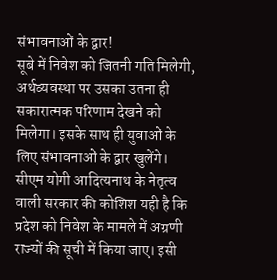संभावनाओं के द्वार!
सूबे में निवेश को जितनी गति मिलेगी, अर्थव्यवस्था पर उसका उतना ही सकारात्मक परिणाम देखने को मिलेगा। इसके साथ ही युवाओं के लिए संभावनाओं के द्वार खुलेंगे। सीएम योगी आदित्यनाथ के नेतृत्व वाली सरकार की कोशिश यही है कि प्रदेश को निवेश के मामले में अग्रणी राज्यों की सूची में किया जाए। इसी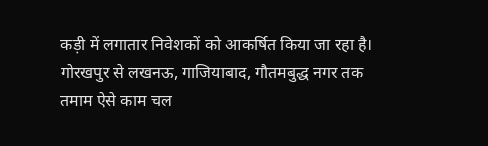कड़ी में लगातार निवेशकों को आकर्षित किया जा रहा है।
गोरखपुर से लखनऊ, गाजियाबाद, गौतमबुद्ध नगर तक तमाम ऐसे काम चल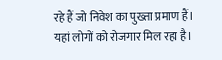रहे हैं जो निवेश का पुख्ता प्रमाण हैं। यहां लोगों को रोजगार मिल रहा है।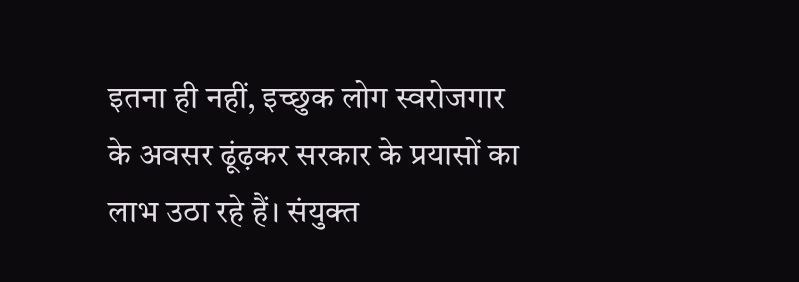इतना ही नहीं, इच्छुक लोग स्वरोजगार के अवसर ढूंढ़कर सरकार के प्रयासों का लाभ उठा रहे हैं। संयुक्त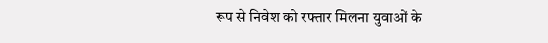रूप से निवेश को रफ्तार मिलना युवाओं के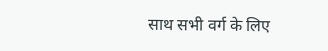साथ सभी वर्ग के लिए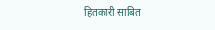हितकारी साबित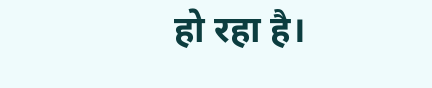हो रहा है।